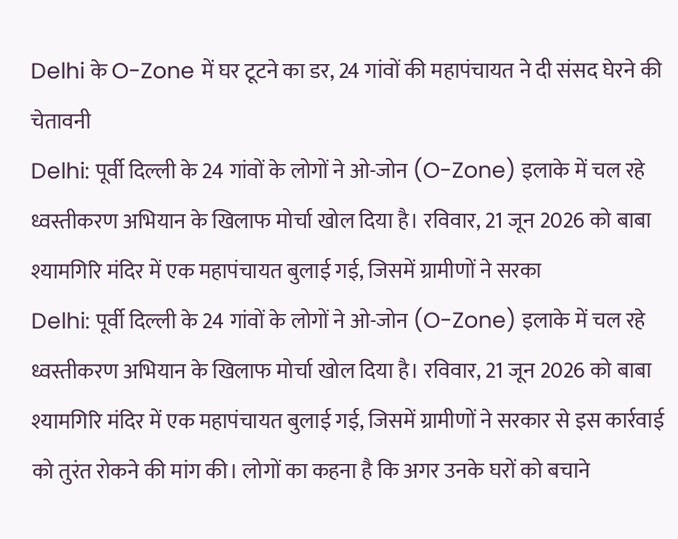Delhi के O-Zone में घर टूटने का डर, 24 गांवों की महापंचायत ने दी संसद घेरने की चेतावनी
Delhi: पूर्वी दिल्ली के 24 गांवों के लोगों ने ओ-जोन (O-Zone) इलाके में चल रहे ध्वस्तीकरण अभियान के खिलाफ मोर्चा खोल दिया है। रविवार, 21 जून 2026 को बाबा श्यामगिरि मंदिर में एक महापंचायत बुलाई गई, जिसमें ग्रामीणों ने सरका
Delhi: पूर्वी दिल्ली के 24 गांवों के लोगों ने ओ-जोन (O-Zone) इलाके में चल रहे ध्वस्तीकरण अभियान के खिलाफ मोर्चा खोल दिया है। रविवार, 21 जून 2026 को बाबा श्यामगिरि मंदिर में एक महापंचायत बुलाई गई, जिसमें ग्रामीणों ने सरकार से इस कार्रवाई को तुरंत रोकने की मांग की। लोगों का कहना है कि अगर उनके घरों को बचाने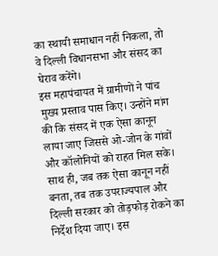का स्थायी समाधान नहीं निकला, तो वे दिल्ली विधानसभा और संसद का घेराव करेंगे।
इस महापंचायत में ग्रामीणों ने पांच मुख्य प्रस्ताव पास किए। उन्होंने मांग की कि संसद में एक ऐसा कानून लाया जाए जिससे ओ-जोन के गांवों और कॉलोनियों को राहत मिल सके। साथ ही, जब तक ऐसा कानून नहीं बनता, तब तक उपराज्यपाल और दिल्ली सरकार को तोड़फोड़ रोकने का निर्देश दिया जाए। इस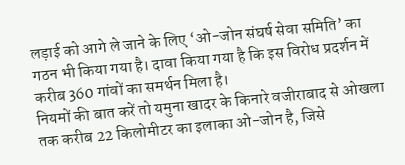लड़ाई को आगे ले जाने के लिए ‘ओ-जोन संघर्ष सेवा समिति’ का गठन भी किया गया है। दावा किया गया है कि इस विरोध प्रदर्शन में करीब 360 गांवों का समर्थन मिला है।
नियमों की बात करें तो यमुना खादर के किनारे वजीराबाद से ओखला तक करीब 22 किलोमीटर का इलाका ओ-जोन है, जिसे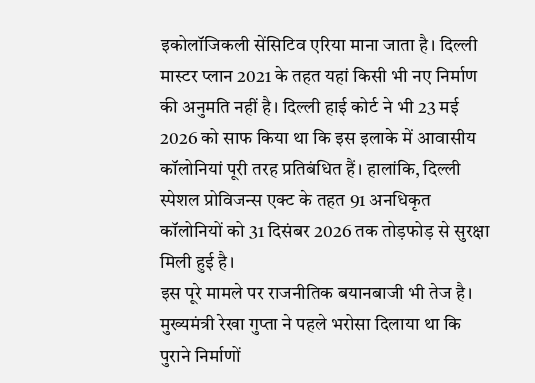इकोलॉजिकली सेंसिटिव एरिया माना जाता है। दिल्ली मास्टर प्लान 2021 के तहत यहां किसी भी नए निर्माण की अनुमति नहीं है। दिल्ली हाई कोर्ट ने भी 23 मई 2026 को साफ किया था कि इस इलाके में आवासीय कॉलोनियां पूरी तरह प्रतिबंधित हैं। हालांकि, दिल्ली स्पेशल प्रोविजन्स एक्ट के तहत 91 अनधिकृत कॉलोनियों को 31 दिसंबर 2026 तक तोड़फोड़ से सुरक्षा मिली हुई है।
इस पूरे मामले पर राजनीतिक बयानबाजी भी तेज है। मुख्यमंत्री रेखा गुप्ता ने पहले भरोसा दिलाया था कि पुराने निर्माणों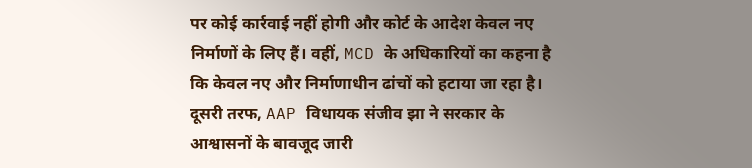पर कोई कार्रवाई नहीं होगी और कोर्ट के आदेश केवल नए निर्माणों के लिए हैं। वहीं, MCD के अधिकारियों का कहना है कि केवल नए और निर्माणाधीन ढांचों को हटाया जा रहा है। दूसरी तरफ, AAP विधायक संजीव झा ने सरकार के आश्वासनों के बावजूद जारी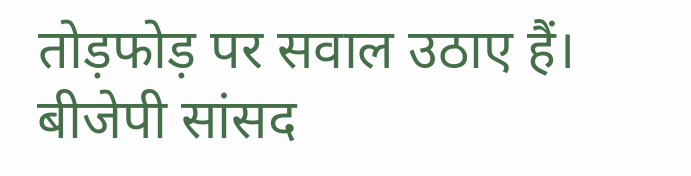तोड़फोड़ पर सवाल उठाए हैं। बीजेपी सांसद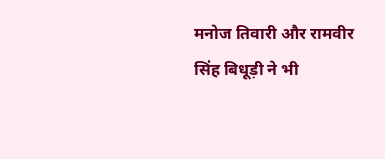मनोज तिवारी और रामवीर सिंह बिधूड़ी ने भी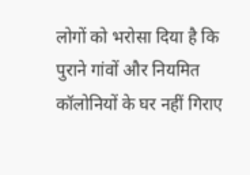लोगों को भरोसा दिया है कि पुराने गांवों और नियमित कॉलोनियों के घर नहीं गिराए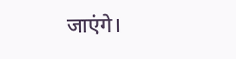जाएंगे।